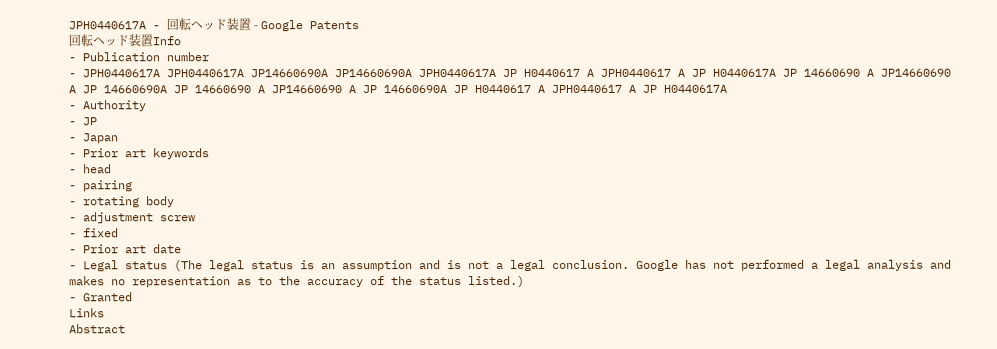JPH0440617A - 回転ヘッド装置 - Google Patents
回転ヘッド装置Info
- Publication number
- JPH0440617A JPH0440617A JP14660690A JP14660690A JPH0440617A JP H0440617 A JPH0440617 A JP H0440617A JP 14660690 A JP14660690 A JP 14660690A JP 14660690 A JP14660690 A JP 14660690A JP H0440617 A JPH0440617 A JP H0440617A
- Authority
- JP
- Japan
- Prior art keywords
- head
- pairing
- rotating body
- adjustment screw
- fixed
- Prior art date
- Legal status (The legal status is an assumption and is not a legal conclusion. Google has not performed a legal analysis and makes no representation as to the accuracy of the status listed.)
- Granted
Links
Abstract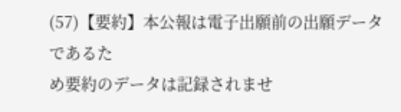(57)【要約】本公報は電子出願前の出願データであるた
め要約のデータは記録されませ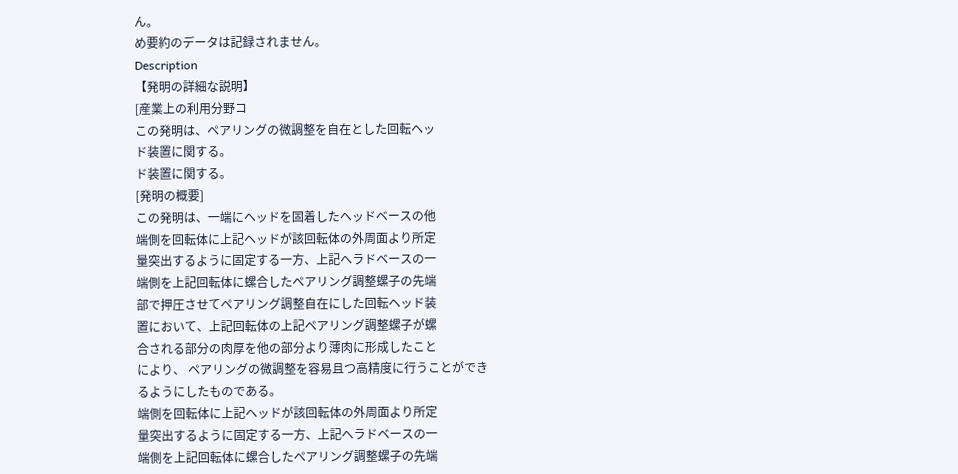ん。
め要約のデータは記録されません。
Description
【発明の詳細な説明】
[産業上の利用分野コ
この発明は、ペアリングの微調整を自在とした回転ヘッ
ド装置に関する。
ド装置に関する。
[発明の概要]
この発明は、一端にヘッドを固着したヘッドベースの他
端側を回転体に上記ヘッドが該回転体の外周面より所定
量突出するように固定する一方、上記へラドベースの一
端側を上記回転体に螺合したペアリング調整螺子の先端
部で押圧させてペアリング調整自在にした回転ヘッド装
置において、上記回転体の上記ペアリング調整螺子が螺
合される部分の肉厚を他の部分より薄肉に形成したこと
により、 ペアリングの微調整を容易且つ高精度に行うことができ
るようにしたものである。
端側を回転体に上記ヘッドが該回転体の外周面より所定
量突出するように固定する一方、上記へラドベースの一
端側を上記回転体に螺合したペアリング調整螺子の先端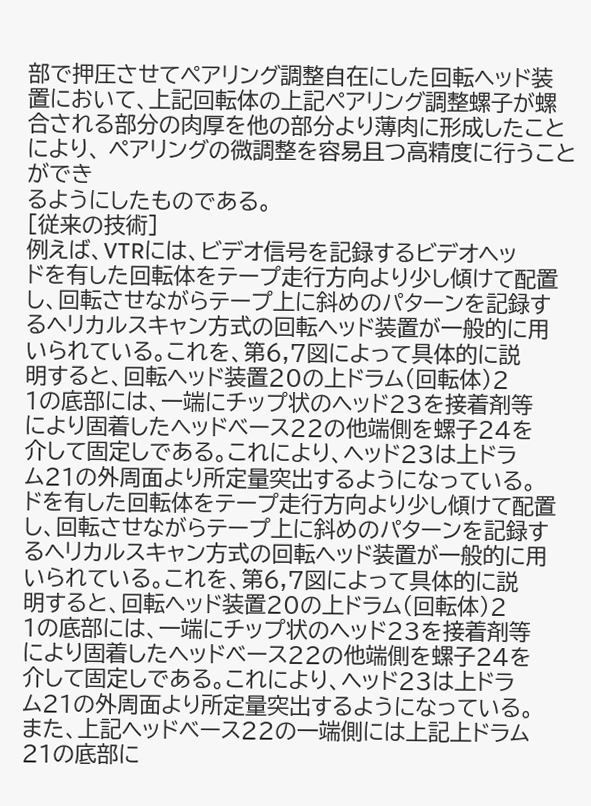部で押圧させてペアリング調整自在にした回転ヘッド装
置において、上記回転体の上記ペアリング調整螺子が螺
合される部分の肉厚を他の部分より薄肉に形成したこと
により、 ペアリングの微調整を容易且つ高精度に行うことができ
るようにしたものである。
[従来の技術]
例えば、VTRには、ビデオ信号を記録するビデオヘッ
ドを有した回転体をテープ走行方向より少し傾けて配置
し、回転させながらテープ上に斜めのパターンを記録す
るヘリカルスキャン方式の回転ヘッド装置が一般的に用
いられている。これを、第6,7図によって具体的に説
明すると、回転ヘッド装置20の上ドラム(回転体)2
1の底部には、一端にチップ状のヘッド23を接着剤等
により固着したヘッドベース22の他端側を螺子24を
介して固定しである。これにより、ヘッド23は上ドラ
ム21の外周面より所定量突出するようになっている。
ドを有した回転体をテープ走行方向より少し傾けて配置
し、回転させながらテープ上に斜めのパターンを記録す
るヘリカルスキャン方式の回転ヘッド装置が一般的に用
いられている。これを、第6,7図によって具体的に説
明すると、回転ヘッド装置20の上ドラム(回転体)2
1の底部には、一端にチップ状のヘッド23を接着剤等
により固着したヘッドベース22の他端側を螺子24を
介して固定しである。これにより、ヘッド23は上ドラ
ム21の外周面より所定量突出するようになっている。
また、上記ヘッドベース22の一端側には上記上ドラム
21の底部に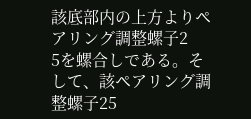該底部内の上方よりペアリング調整螺子2
5を螺合しである。そして、該ペアリング調整螺子25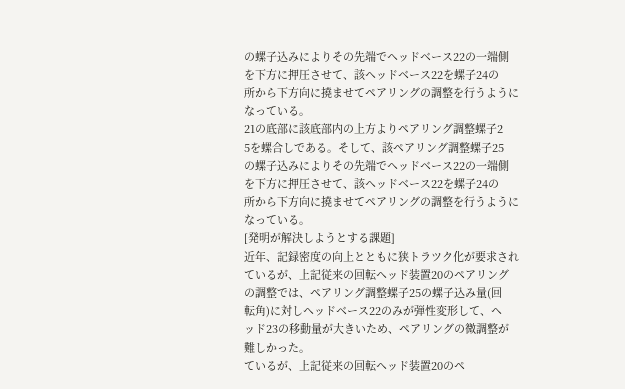の螺子込みによりその先端でヘッドベース22の一端側
を下方に押圧させて、該ヘッドベース22を螺子24の
所から下方向に撓ませてペアリングの調整を行うように
なっている。
21の底部に該底部内の上方よりペアリング調整螺子2
5を螺合しである。そして、該ペアリング調整螺子25
の螺子込みによりその先端でヘッドベース22の一端側
を下方に押圧させて、該ヘッドベース22を螺子24の
所から下方向に撓ませてペアリングの調整を行うように
なっている。
[発明が解決しようとする課題]
近年、記録密度の向上とともに狭トラツク化が要求され
ているが、上記従来の回転ヘッド装置20のペアリング
の調整では、ペアリング調整螺子25の螺子込み量(回
転角)に対しヘッドベース22のみが弾性変形して、ヘ
ッド23の移動量が大きいため、ペアリングの微調整が
難しかった。
ているが、上記従来の回転ヘッド装置20のペ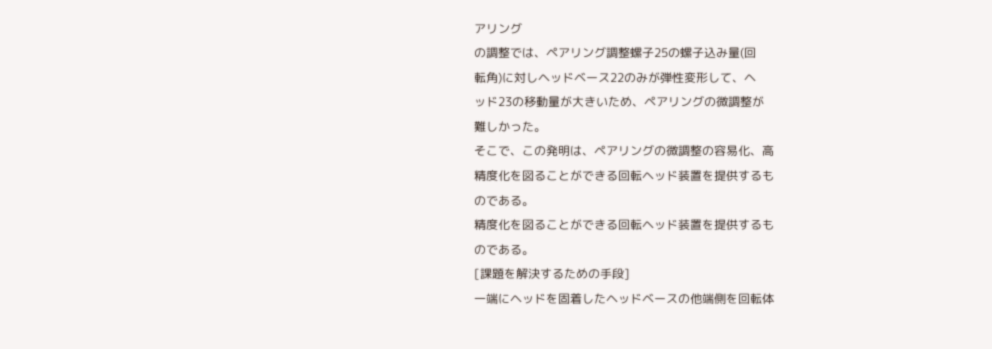アリング
の調整では、ペアリング調整螺子25の螺子込み量(回
転角)に対しヘッドベース22のみが弾性変形して、ヘ
ッド23の移動量が大きいため、ペアリングの微調整が
難しかった。
そこで、この発明は、ペアリングの微調整の容易化、高
精度化を図ることができる回転ヘッド装置を提供するも
のである。
精度化を図ることができる回転ヘッド装置を提供するも
のである。
[課題を解決するための手段]
一端にヘッドを固着したヘッドベースの他端側を回転体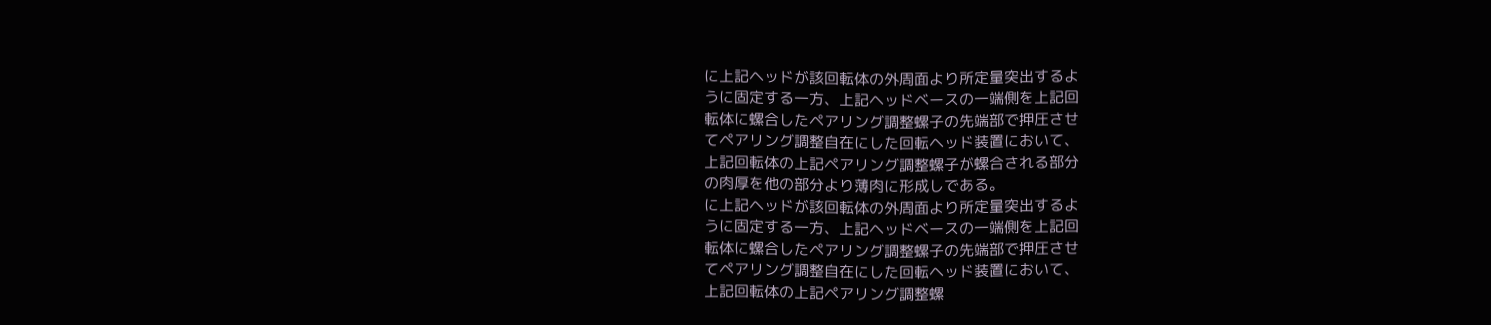に上記ヘッドが該回転体の外周面より所定量突出するよ
うに固定する一方、上記ヘッドベースの一端側を上記回
転体に螺合したペアリング調整螺子の先端部で押圧させ
てペアリング調整自在にした回転ヘッド装置において、
上記回転体の上記ペアリング調整螺子が螺合される部分
の肉厚を他の部分より薄肉に形成しである。
に上記ヘッドが該回転体の外周面より所定量突出するよ
うに固定する一方、上記ヘッドベースの一端側を上記回
転体に螺合したペアリング調整螺子の先端部で押圧させ
てペアリング調整自在にした回転ヘッド装置において、
上記回転体の上記ペアリング調整螺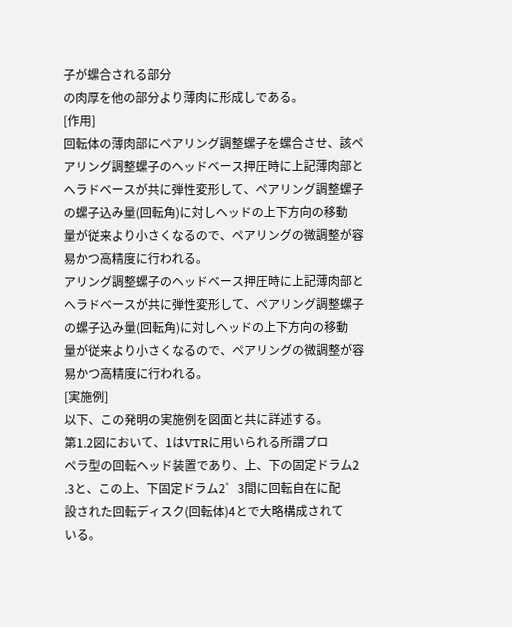子が螺合される部分
の肉厚を他の部分より薄肉に形成しである。
[作用]
回転体の薄肉部にペアリング調整螺子を螺合させ、該ペ
アリング調整螺子のヘッドベース押圧時に上記薄肉部と
へラドベースが共に弾性変形して、ペアリング調整螺子
の螺子込み量(回転角)に対しヘッドの上下方向の移動
量が従来より小さくなるので、ペアリングの微調整が容
易かつ高精度に行われる。
アリング調整螺子のヘッドベース押圧時に上記薄肉部と
へラドベースが共に弾性変形して、ペアリング調整螺子
の螺子込み量(回転角)に対しヘッドの上下方向の移動
量が従来より小さくなるので、ペアリングの微調整が容
易かつ高精度に行われる。
[実施例]
以下、この発明の実施例を図面と共に詳述する。
第1.2図において、1はVTRに用いられる所謂プロ
ペラ型の回転ヘッド装置であり、上、下の固定ドラム2
.3と、この上、下固定ドラム2゜3間に回転自在に配
設された回転ディスク(回転体)4とで大略構成されて
いる。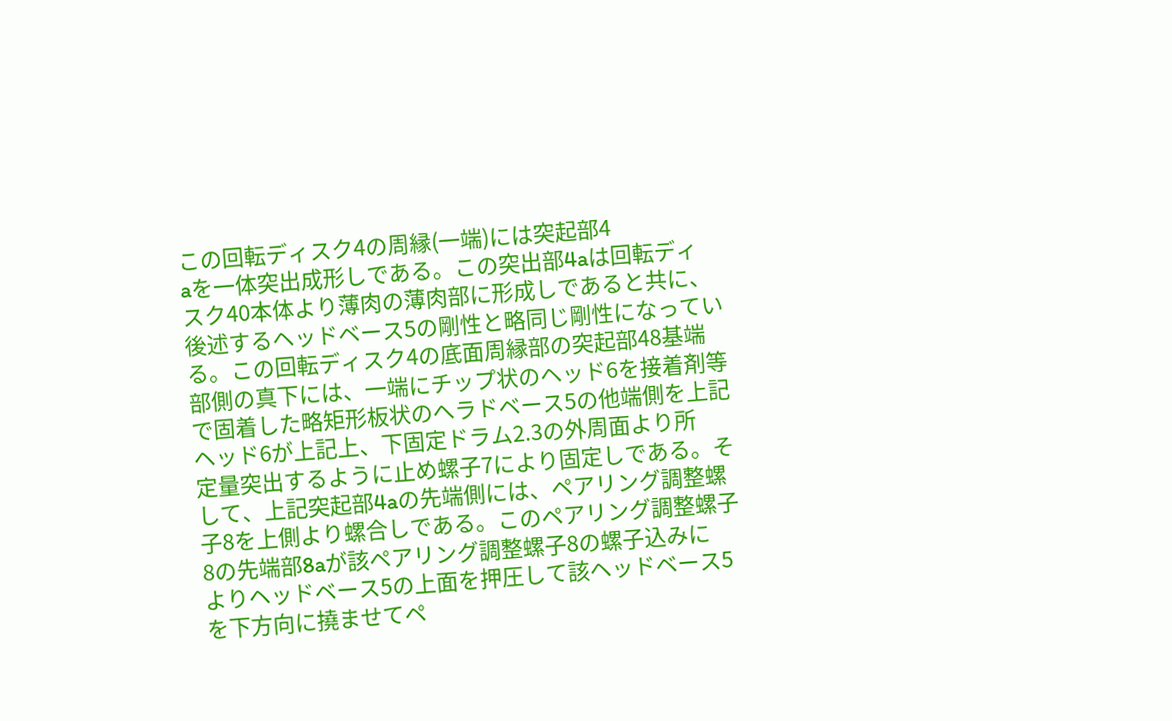この回転ディスク4の周縁(一端)には突起部4
aを一体突出成形しである。この突出部4aは回転ディ
スク40本体より薄肉の薄肉部に形成しであると共に、
後述するヘッドベース5の剛性と略同じ剛性になってい
る。この回転ディスク4の底面周縁部の突起部48基端
部側の真下には、一端にチップ状のヘッド6を接着剤等
で固着した略矩形板状のへラドベース5の他端側を上記
ヘッド6が上記上、下固定ドラム2.3の外周面より所
定量突出するように止め螺子7により固定しである。そ
して、上記突起部4aの先端側には、ペアリング調整螺
子8を上側より螺合しである。このペアリング調整螺子
8の先端部8aが該ペアリング調整螺子8の螺子込みに
よりヘッドベース5の上面を押圧して該ヘッドベース5
を下方向に撓ませてペ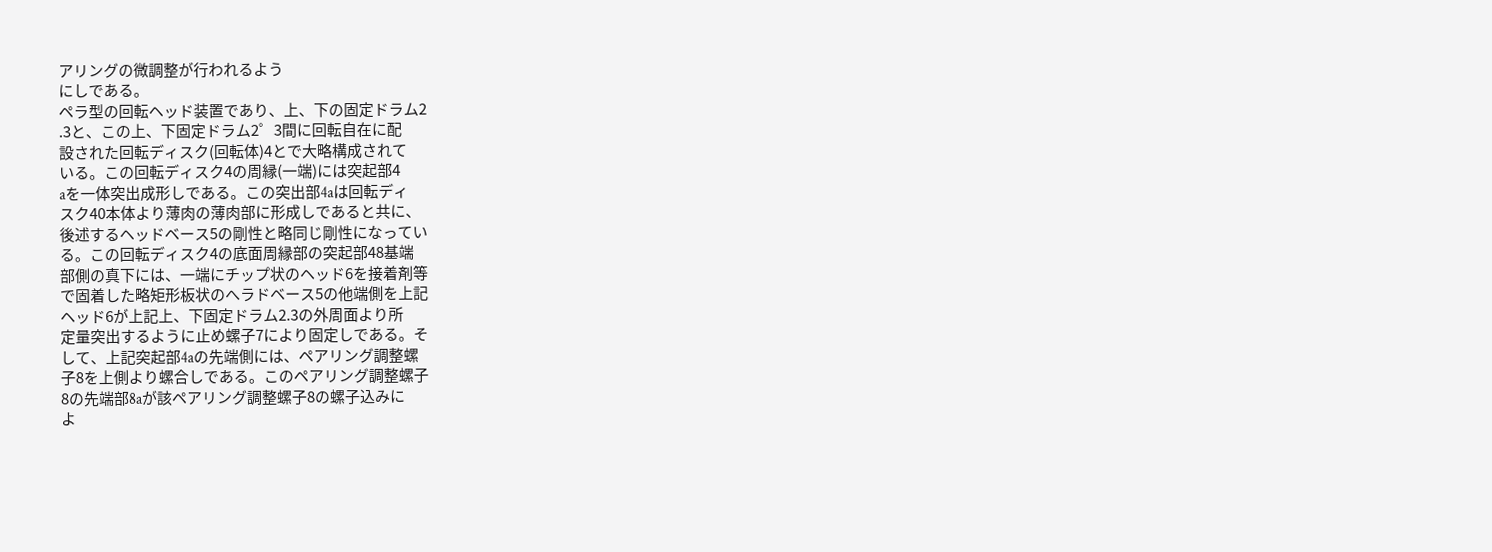アリングの微調整が行われるよう
にしである。
ペラ型の回転ヘッド装置であり、上、下の固定ドラム2
.3と、この上、下固定ドラム2゜3間に回転自在に配
設された回転ディスク(回転体)4とで大略構成されて
いる。この回転ディスク4の周縁(一端)には突起部4
aを一体突出成形しである。この突出部4aは回転ディ
スク40本体より薄肉の薄肉部に形成しであると共に、
後述するヘッドベース5の剛性と略同じ剛性になってい
る。この回転ディスク4の底面周縁部の突起部48基端
部側の真下には、一端にチップ状のヘッド6を接着剤等
で固着した略矩形板状のへラドベース5の他端側を上記
ヘッド6が上記上、下固定ドラム2.3の外周面より所
定量突出するように止め螺子7により固定しである。そ
して、上記突起部4aの先端側には、ペアリング調整螺
子8を上側より螺合しである。このペアリング調整螺子
8の先端部8aが該ペアリング調整螺子8の螺子込みに
よ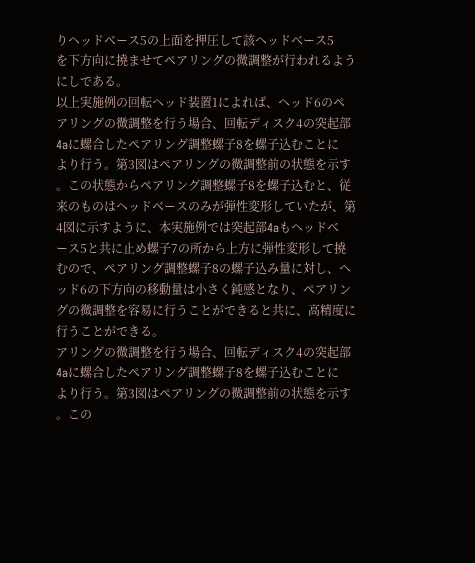りヘッドベース5の上面を押圧して該ヘッドベース5
を下方向に撓ませてペアリングの微調整が行われるよう
にしである。
以上実施例の回転ヘッド装置1によれば、ヘッド6のペ
アリングの微調整を行う場合、回転ディスク4の突起部
4aに螺合したペアリング調整螺子8を螺子込むことに
より行う。第3図はペアリングの微調整前の状態を示す
。この状態からペアリング調整螺子8を螺子込むと、従
来のものはヘッドベースのみが弾性変形していたが、第
4図に示すように、本実施例では突起部4aもヘッドベ
ース5と共に止め螺子7の所から上方に弾性変形して撓
むので、ペアリング調整螺子8の螺子込み量に対し、ヘ
ッド6の下方向の移動量は小さく鈍感となり、ペアリン
グの微調整を容易に行うことができると共に、高精度に
行うことができる。
アリングの微調整を行う場合、回転ディスク4の突起部
4aに螺合したペアリング調整螺子8を螺子込むことに
より行う。第3図はペアリングの微調整前の状態を示す
。この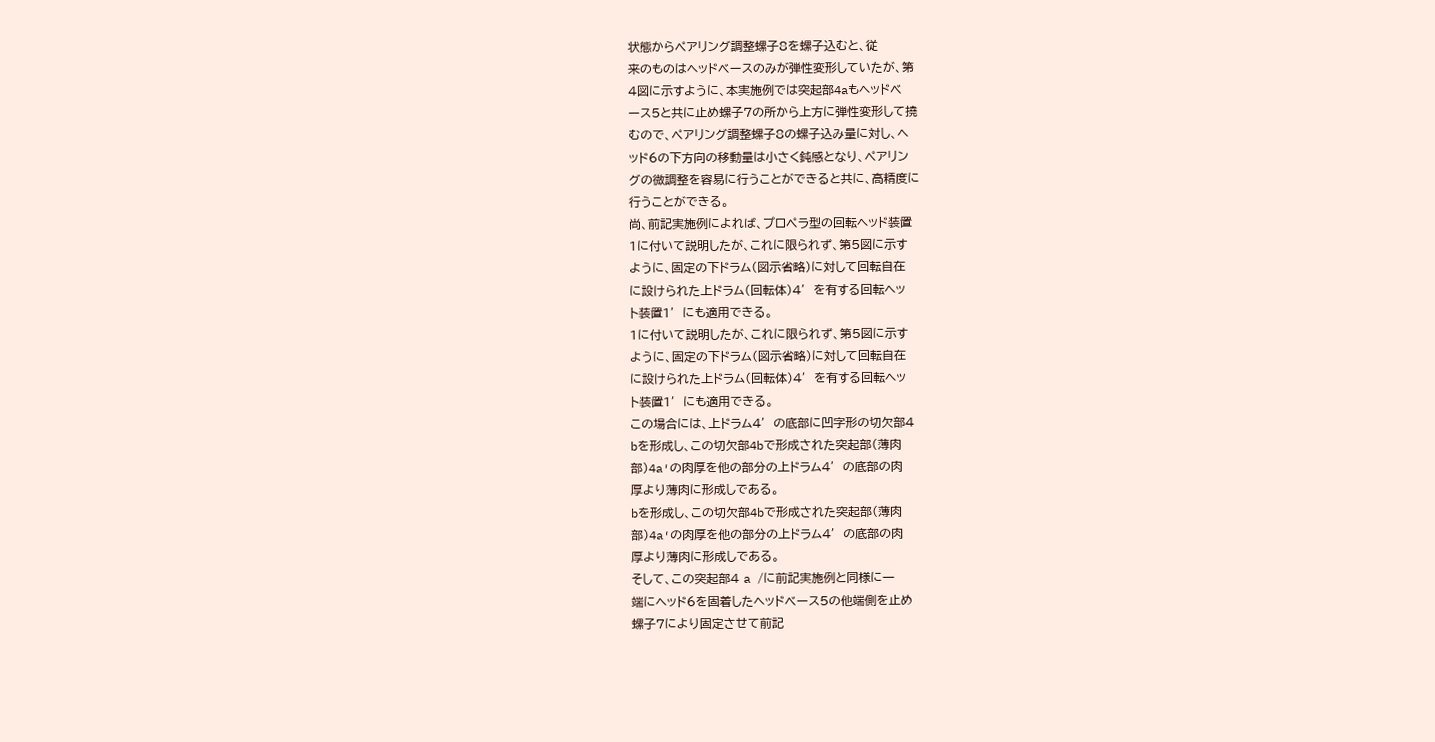状態からペアリング調整螺子8を螺子込むと、従
来のものはヘッドベースのみが弾性変形していたが、第
4図に示すように、本実施例では突起部4aもヘッドベ
ース5と共に止め螺子7の所から上方に弾性変形して撓
むので、ペアリング調整螺子8の螺子込み量に対し、ヘ
ッド6の下方向の移動量は小さく鈍感となり、ペアリン
グの微調整を容易に行うことができると共に、高精度に
行うことができる。
尚、前記実施例によれば、プロペラ型の回転ヘッド装置
1に付いて説明したが、これに限られず、第5図に示す
ように、固定の下ドラム(図示省略)に対して回転自在
に設けられた上ドラム(回転体)4′を有する回転ヘッ
ト装置1′にも適用できる。
1に付いて説明したが、これに限られず、第5図に示す
ように、固定の下ドラム(図示省略)に対して回転自在
に設けられた上ドラム(回転体)4′を有する回転ヘッ
ト装置1′にも適用できる。
この場合には、上ドラム4′の底部に凹字形の切欠部4
bを形成し、この切欠部4bで形成された突起部(薄肉
部)4a′の肉厚を他の部分の上ドラム4′の底部の肉
厚より薄肉に形成しである。
bを形成し、この切欠部4bで形成された突起部(薄肉
部)4a′の肉厚を他の部分の上ドラム4′の底部の肉
厚より薄肉に形成しである。
そして、この突起部4 a /に前記実施例と同様に一
端にヘッド6を固着したヘッドベース5の他端側を止め
螺子7により固定させて前記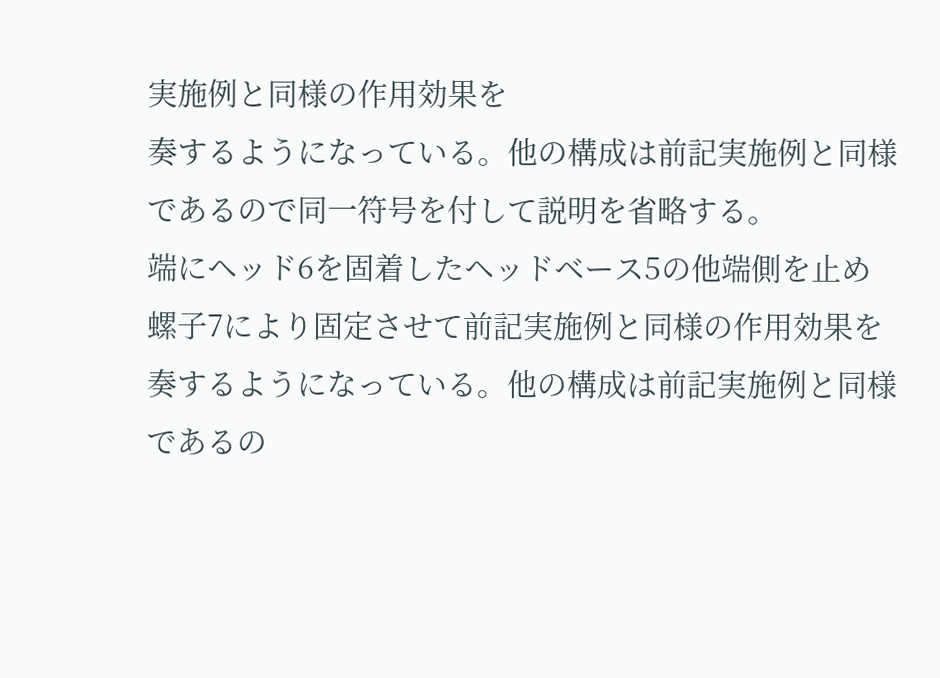実施例と同様の作用効果を
奏するようになっている。他の構成は前記実施例と同様
であるので同一符号を付して説明を省略する。
端にヘッド6を固着したヘッドベース5の他端側を止め
螺子7により固定させて前記実施例と同様の作用効果を
奏するようになっている。他の構成は前記実施例と同様
であるの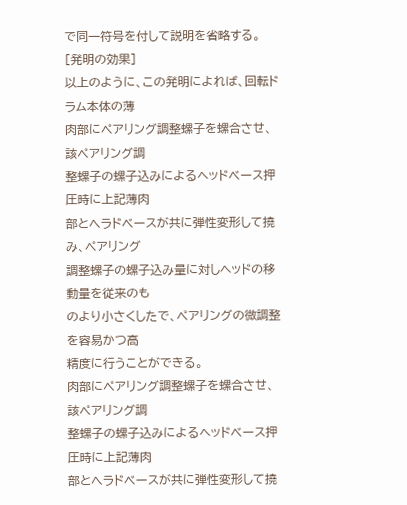で同一符号を付して説明を省略する。
[発明の効果]
以上のように、この発明によれば、回転ドラム本体の薄
肉部にペアリング調整螺子を螺合させ、該ペアリング調
整螺子の螺子込みによるヘッドベース押圧時に上記薄肉
部とへラドベースが共に弾性変形して撓み、ペアリング
調整螺子の螺子込み量に対しヘッドの移動量を従来のも
のより小さくしたで、ペアリングの微調整を容易かつ高
精度に行うことができる。
肉部にペアリング調整螺子を螺合させ、該ペアリング調
整螺子の螺子込みによるヘッドベース押圧時に上記薄肉
部とへラドベースが共に弾性変形して撓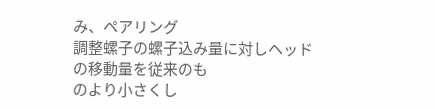み、ペアリング
調整螺子の螺子込み量に対しヘッドの移動量を従来のも
のより小さくし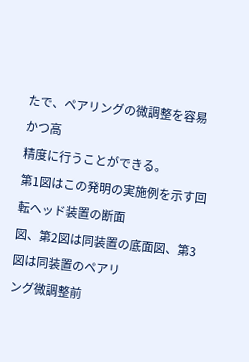たで、ペアリングの微調整を容易かつ高
精度に行うことができる。
第1図はこの発明の実施例を示す回転ヘッド装置の断面
図、第2図は同装置の底面図、第3図は同装置のペアリ
ング微調整前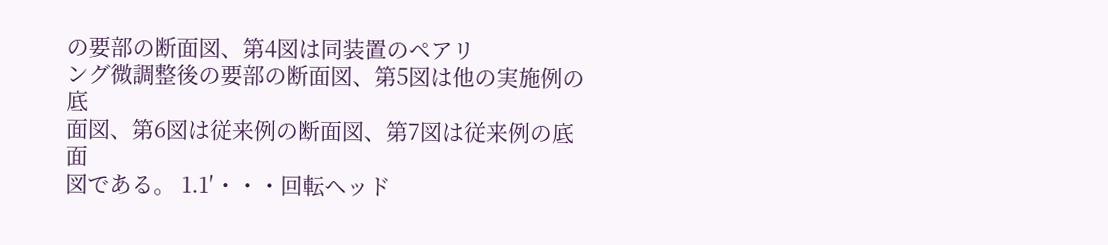の要部の断面図、第4図は同装置のペアリ
ング微調整後の要部の断面図、第5図は他の実施例の底
面図、第6図は従来例の断面図、第7図は従来例の底面
図である。 1.1′・・・回転ヘッド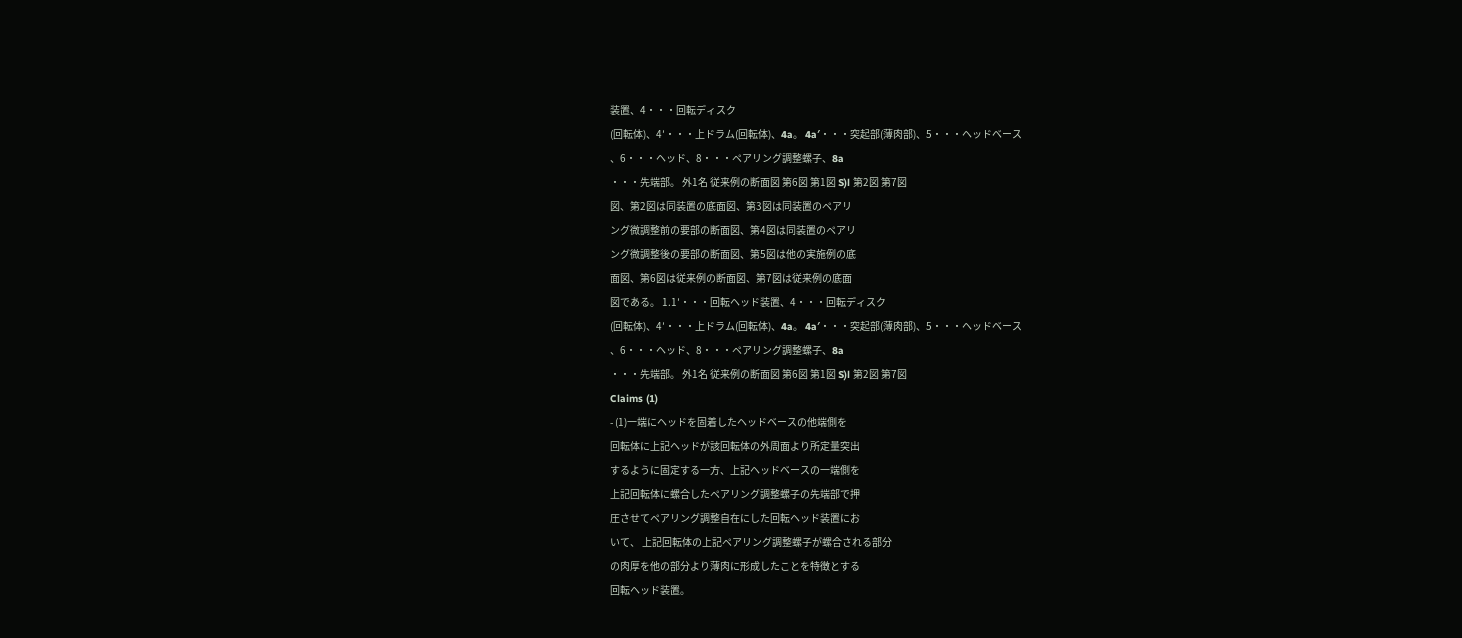装置、4・・・回転ディスク
(回転体)、4′・・・上ドラム(回転体)、4a。 4a′・・・突起部(薄肉部)、5・・・ヘッドベース
、6・・・ヘッド、8・・・ペアリング調整螺子、8a
・・・先端部。 外1名 従来例の断面図 第6図 第1図 S)l 第2図 第7図
図、第2図は同装置の底面図、第3図は同装置のペアリ
ング微調整前の要部の断面図、第4図は同装置のペアリ
ング微調整後の要部の断面図、第5図は他の実施例の底
面図、第6図は従来例の断面図、第7図は従来例の底面
図である。 1.1′・・・回転ヘッド装置、4・・・回転ディスク
(回転体)、4′・・・上ドラム(回転体)、4a。 4a′・・・突起部(薄肉部)、5・・・ヘッドベース
、6・・・ヘッド、8・・・ペアリング調整螺子、8a
・・・先端部。 外1名 従来例の断面図 第6図 第1図 S)l 第2図 第7図
Claims (1)
- (1)一端にヘッドを固着したヘッドベースの他端側を
回転体に上記ヘッドが該回転体の外周面より所定量突出
するように固定する一方、上記ヘッドベースの一端側を
上記回転体に螺合したペアリング調整螺子の先端部で押
圧させてペアリング調整自在にした回転ヘッド装置にお
いて、 上記回転体の上記ペアリング調整螺子が螺合される部分
の肉厚を他の部分より薄肉に形成したことを特徴とする
回転ヘッド装置。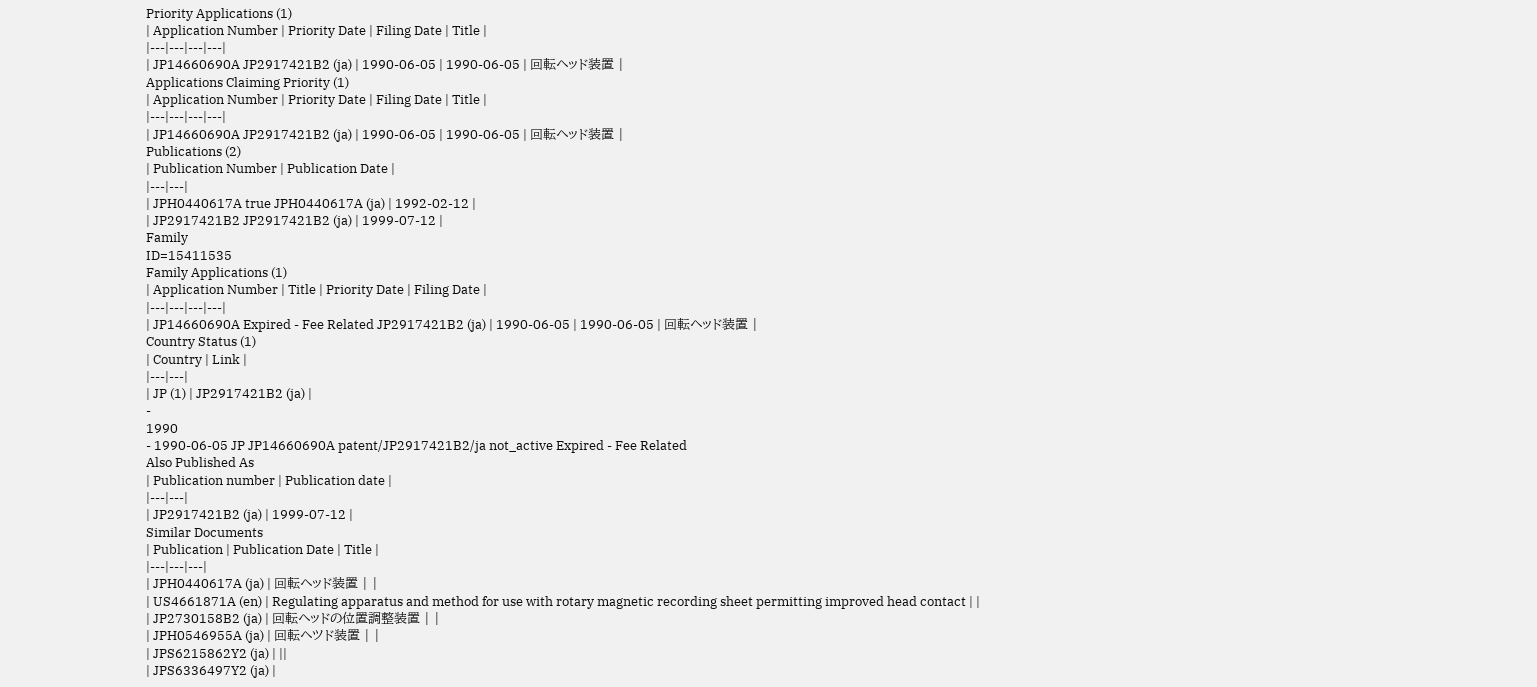Priority Applications (1)
| Application Number | Priority Date | Filing Date | Title |
|---|---|---|---|
| JP14660690A JP2917421B2 (ja) | 1990-06-05 | 1990-06-05 | 回転ヘッド装置 |
Applications Claiming Priority (1)
| Application Number | Priority Date | Filing Date | Title |
|---|---|---|---|
| JP14660690A JP2917421B2 (ja) | 1990-06-05 | 1990-06-05 | 回転ヘッド装置 |
Publications (2)
| Publication Number | Publication Date |
|---|---|
| JPH0440617A true JPH0440617A (ja) | 1992-02-12 |
| JP2917421B2 JP2917421B2 (ja) | 1999-07-12 |
Family
ID=15411535
Family Applications (1)
| Application Number | Title | Priority Date | Filing Date |
|---|---|---|---|
| JP14660690A Expired - Fee Related JP2917421B2 (ja) | 1990-06-05 | 1990-06-05 | 回転ヘッド装置 |
Country Status (1)
| Country | Link |
|---|---|
| JP (1) | JP2917421B2 (ja) |
-
1990
- 1990-06-05 JP JP14660690A patent/JP2917421B2/ja not_active Expired - Fee Related
Also Published As
| Publication number | Publication date |
|---|---|
| JP2917421B2 (ja) | 1999-07-12 |
Similar Documents
| Publication | Publication Date | Title |
|---|---|---|
| JPH0440617A (ja) | 回転ヘッド装置 | |
| US4661871A (en) | Regulating apparatus and method for use with rotary magnetic recording sheet permitting improved head contact | |
| JP2730158B2 (ja) | 回転ヘッドの位置調整装置 | |
| JPH0546955A (ja) | 回転ヘツド装置 | |
| JPS6215862Y2 (ja) | ||
| JPS6336497Y2 (ja) |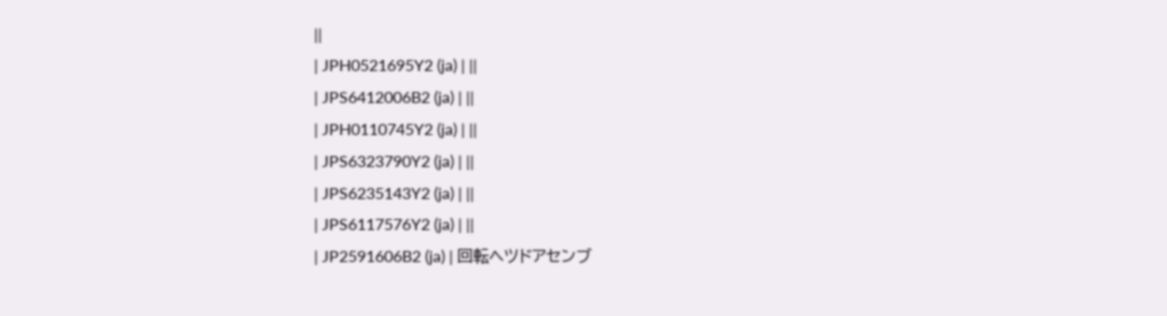||
| JPH0521695Y2 (ja) | ||
| JPS6412006B2 (ja) | ||
| JPH0110745Y2 (ja) | ||
| JPS6323790Y2 (ja) | ||
| JPS6235143Y2 (ja) | ||
| JPS6117576Y2 (ja) | ||
| JP2591606B2 (ja) | 回転ヘツドアセンブ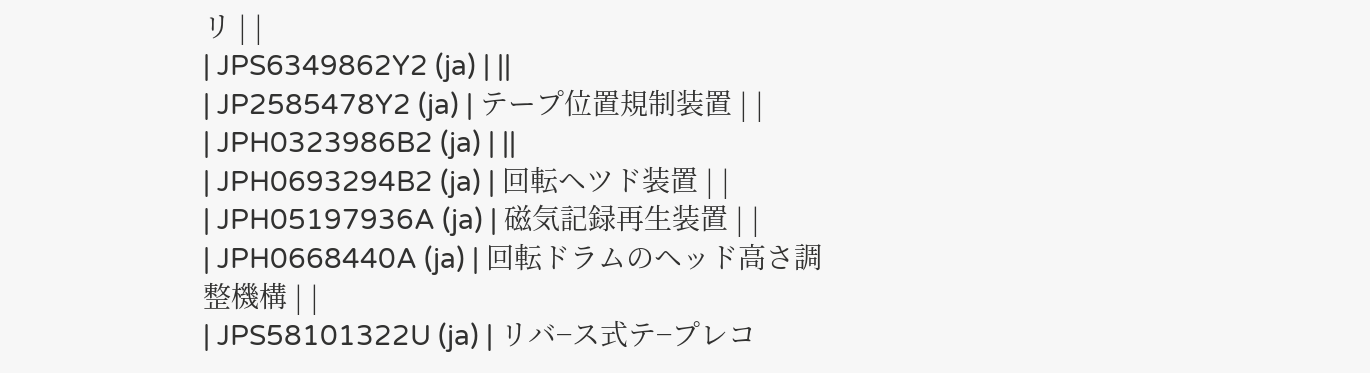リ | |
| JPS6349862Y2 (ja) | ||
| JP2585478Y2 (ja) | テープ位置規制装置 | |
| JPH0323986B2 (ja) | ||
| JPH0693294B2 (ja) | 回転ヘツド装置 | |
| JPH05197936A (ja) | 磁気記録再生装置 | |
| JPH0668440A (ja) | 回転ドラムのヘッド高さ調整機構 | |
| JPS58101322U (ja) | リバ−ス式テ−プレコ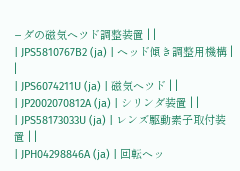−ダの磁気ヘツド調整装置 | |
| JPS5810767B2 (ja) | ヘッド傾き調整用機構 | |
| JPS6074211U (ja) | 磁気ヘツド | |
| JP2002070812A (ja) | シリンダ装置 | |
| JPS58173033U (ja) | レンズ駆動素子取付装置 | |
| JPH04298846A (ja) | 回転ヘッ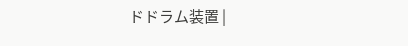ドドラム装置 |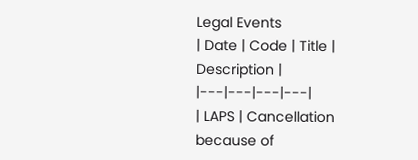Legal Events
| Date | Code | Title | Description |
|---|---|---|---|
| LAPS | Cancellation because of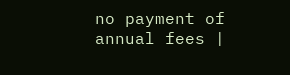no payment of annual fees |